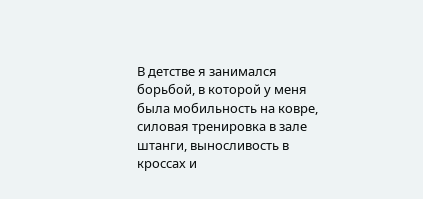В детстве я занимался борьбой, в которой у меня была мобильность на ковре, силовая тренировка в зале штанги, выносливость в кроссах и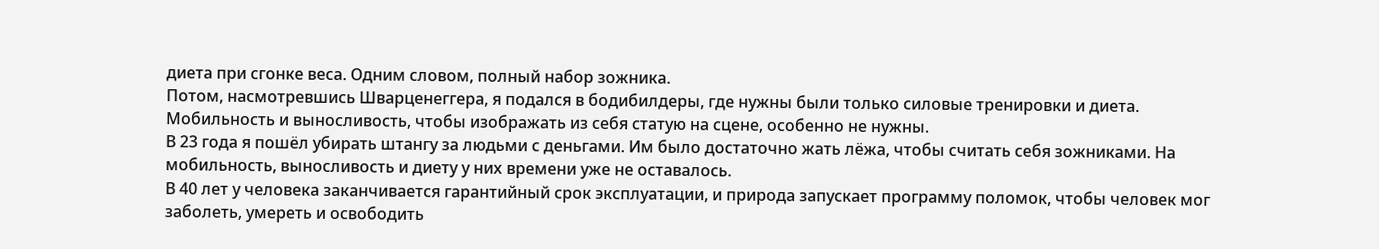диета при сгонке веса. Одним словом, полный набор зожника.
Потом, насмотревшись Шварценеггера, я подался в бодибилдеры, где нужны были только силовые тренировки и диета. Мобильность и выносливость, чтобы изображать из себя статую на сцене, особенно не нужны.
В 23 года я пошёл убирать штангу за людьми с деньгами. Им было достаточно жать лёжа, чтобы считать себя зожниками. На мобильность, выносливость и диету у них времени уже не оставалось.
В 40 лет у человека заканчивается гарантийный срок эксплуатации, и природа запускает программу поломок, чтобы человек мог заболеть, умереть и освободить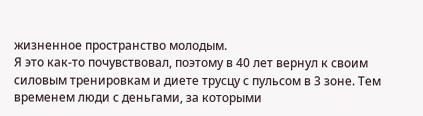жизненное пространство молодым.
Я это как-то почувствовал, поэтому в 40 лет вернул к своим силовым тренировкам и диете трусцу с пульсом в 3 зоне. Тем временем люди с деньгами, за которыми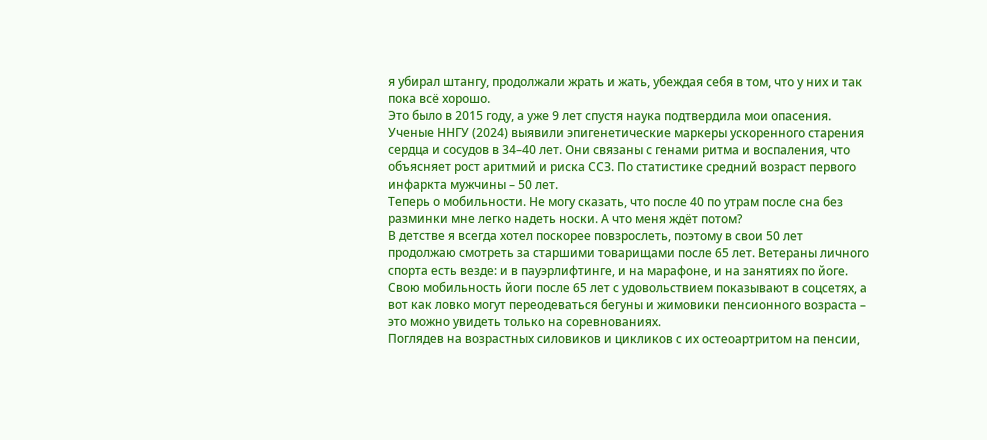я убирал штангу, продолжали жрать и жать, убеждая себя в том, что у них и так пока всё хорошо.
Это было в 2015 году, а уже 9 лет спустя наука подтвердила мои опасения. Ученые ННГУ (2024) выявили эпигенетические маркеры ускоренного старения сердца и сосудов в 34–40 лет. Они связаны с генами ритма и воспаления, что объясняет рост аритмий и риска ССЗ. По статистике средний возраст первого инфаркта мужчины – 50 лет.
Теперь о мобильности. Не могу сказать, что после 40 по утрам после сна без разминки мне легко надеть носки. А что меня ждёт потом?
В детстве я всегда хотел поскорее повзрослеть, поэтому в свои 50 лет продолжаю смотреть за старшими товарищами после 65 лет. Ветераны личного спорта есть везде: и в пауэрлифтинге, и на марафоне, и на занятиях по йоге.
Свою мобильность йоги после 65 лет с удовольствием показывают в соцсетях, а вот как ловко могут переодеваться бегуны и жимовики пенсионного возраста – это можно увидеть только на соревнованиях.
Поглядев на возрастных силовиков и цикликов с их остеоартритом на пенсии,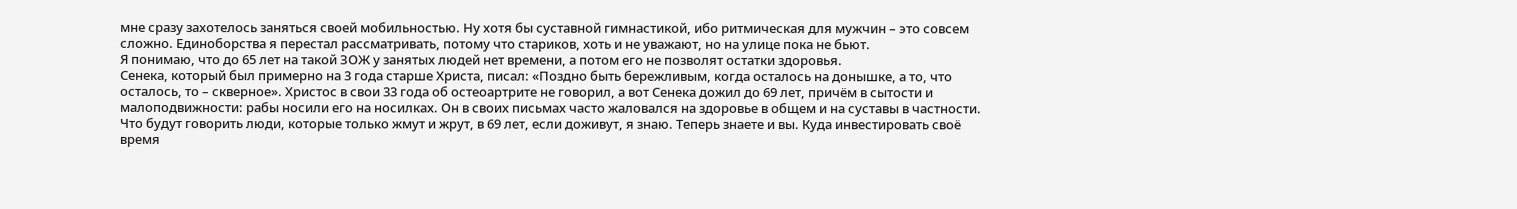мне сразу захотелось заняться своей мобильностью. Ну хотя бы суставной гимнастикой, ибо ритмическая для мужчин – это совсем сложно. Единоборства я перестал рассматривать, потому что стариков, хоть и не уважают, но на улице пока не бьют.
Я понимаю, что до 65 лет на такой ЗОЖ у занятых людей нет времени, а потом его не позволят остатки здоровья.
Сенека, который был примерно на 3 года старше Христа, писал: «Поздно быть бережливым, когда осталось на донышке, а то, что осталось, то – скверное». Христос в свои 33 года об остеоартрите не говорил, а вот Сенека дожил до 69 лет, причём в сытости и малоподвижности: рабы носили его на носилках. Он в своих письмах часто жаловался на здоровье в общем и на суставы в частности.
Что будут говорить люди, которые только жмут и жрут, в 69 лет, если доживут, я знаю. Теперь знаете и вы. Куда инвестировать своё время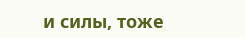и силы, тоже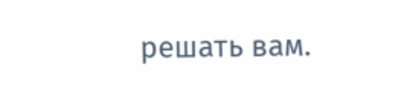решать вам.